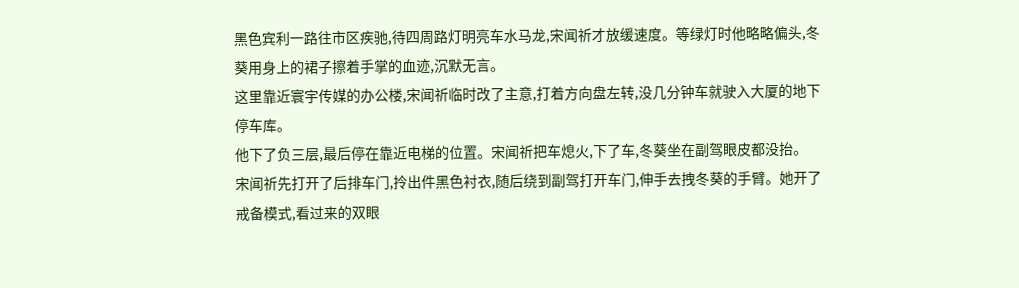黑色宾利一路往市区疾驰,待四周路灯明亮车水马龙,宋闻祈才放缓速度。等绿灯时他略略偏头,冬葵用身上的裙子擦着手掌的血迹,沉默无言。
这里靠近寰宇传媒的办公楼,宋闻祈临时改了主意,打着方向盘左转,没几分钟车就驶入大厦的地下停车库。
他下了负三层,最后停在靠近电梯的位置。宋闻祈把车熄火,下了车,冬葵坐在副驾眼皮都没抬。
宋闻祈先打开了后排车门,拎出件黑色衬衣,随后绕到副驾打开车门,伸手去拽冬葵的手臂。她开了戒备模式,看过来的双眼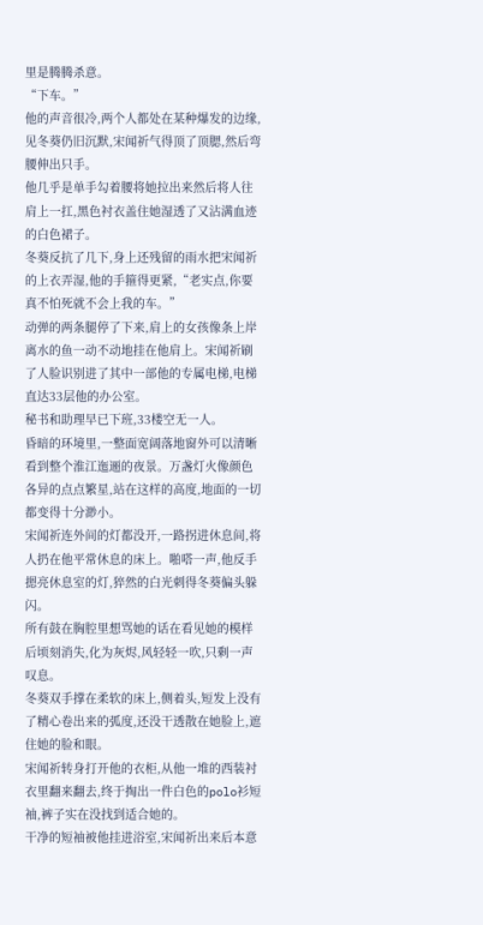里是腾腾杀意。
“下车。”
他的声音很冷,两个人都处在某种爆发的边缘,见冬葵仍旧沉默,宋闻祈气得顶了顶腮,然后弯腰伸出只手。
他几乎是单手勾着腰将她拉出来然后将人往肩上一扛,黑色衬衣盖住她湿透了又沾满血迹的白色裙子。
冬葵反抗了几下,身上还残留的雨水把宋闻祈的上衣弄湿,他的手箍得更紧,“老实点,你要真不怕死就不会上我的车。”
动弹的两条腿停了下来,肩上的女孩像条上岸离水的鱼一动不动地挂在他肩上。宋闻祈刷了人脸识别进了其中一部他的专属电梯,电梯直达33层他的办公室。
秘书和助理早已下班,33楼空无一人。
昏暗的环境里,一整面宽阔落地窗外可以清晰看到整个淮江迤逦的夜景。万盏灯火像颜色各异的点点繁星,站在这样的高度,地面的一切都变得十分渺小。
宋闻祈连外间的灯都没开,一路拐进休息间,将人扔在他平常休息的床上。啪嗒一声,他反手摁亮休息室的灯,猝然的白光刺得冬葵偏头躲闪。
所有鼓在胸腔里想骂她的话在看见她的模样后顷刻消失,化为灰烬,风轻轻一吹,只剩一声叹息。
冬葵双手撑在柔软的床上,侧着头,短发上没有了精心卷出来的弧度,还没干透散在她脸上,遮住她的脸和眼。
宋闻祈转身打开他的衣柜,从他一堆的西装衬衣里翻来翻去,终于掏出一件白色的polo衫短袖,裤子实在没找到适合她的。
干净的短袖被他挂进浴室,宋闻祈出来后本意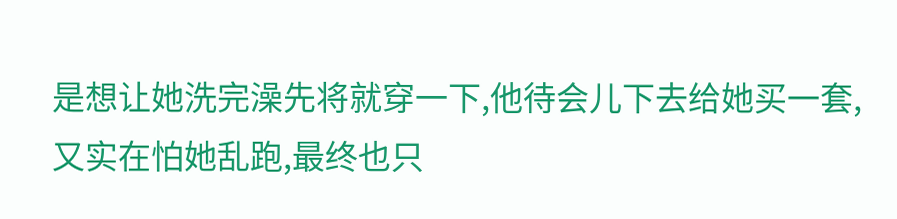是想让她洗完澡先将就穿一下,他待会儿下去给她买一套,又实在怕她乱跑,最终也只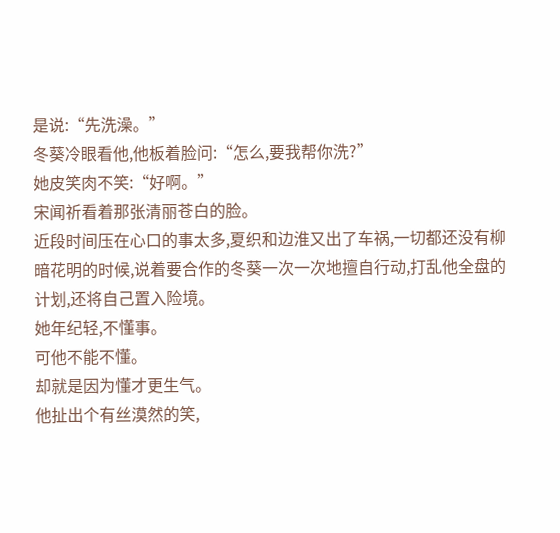是说:“先洗澡。”
冬葵冷眼看他,他板着脸问:“怎么,要我帮你洗?”
她皮笑肉不笑:“好啊。”
宋闻祈看着那张清丽苍白的脸。
近段时间压在心口的事太多,夏织和边淮又出了车祸,一切都还没有柳暗花明的时候,说着要合作的冬葵一次一次地擅自行动,打乱他全盘的计划,还将自己置入险境。
她年纪轻,不懂事。
可他不能不懂。
却就是因为懂才更生气。
他扯出个有丝漠然的笑,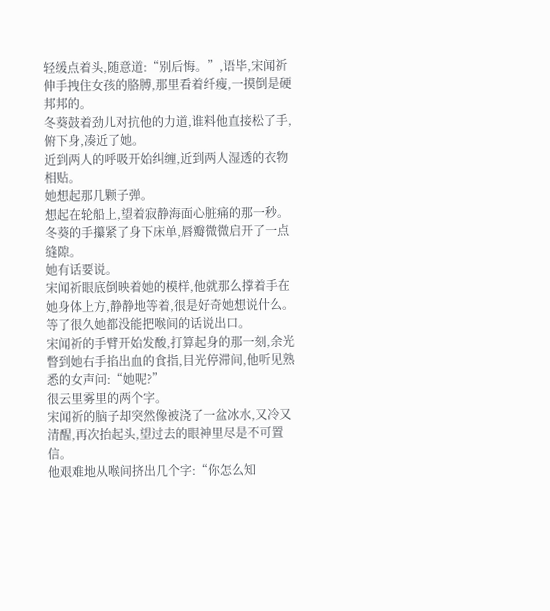轻缓点着头,随意道:“别后悔。”,语毕,宋闻祈伸手拽住女孩的胳膊,那里看着纤瘦,一摸倒是硬邦邦的。
冬葵鼓着劲儿对抗他的力道,谁料他直接松了手,俯下身,凑近了她。
近到两人的呼吸开始纠缠,近到两人湿透的衣物相贴。
她想起那几颗子弹。
想起在轮船上,望着寂静海面心脏痛的那一秒。
冬葵的手攥紧了身下床单,唇瓣微微启开了一点缝隙。
她有话要说。
宋闻祈眼底倒映着她的模样,他就那么撑着手在她身体上方,静静地等着,很是好奇她想说什么。
等了很久她都没能把喉间的话说出口。
宋闻祈的手臂开始发酸,打算起身的那一刻,余光瞥到她右手掐出血的食指,目光停滞间,他听见熟悉的女声问:“她呢?”
很云里雾里的两个字。
宋闻祈的脑子却突然像被浇了一盆冰水,又冷又清醒,再次抬起头,望过去的眼神里尽是不可置信。
他艰难地从喉间挤出几个字:“你怎么知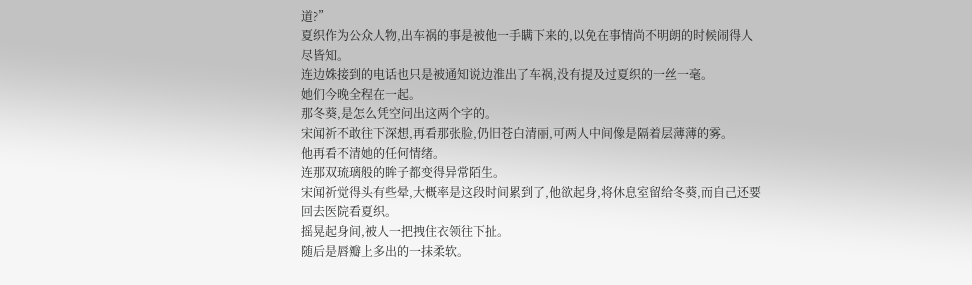道?”
夏织作为公众人物,出车祸的事是被他一手瞒下来的,以免在事情尚不明朗的时候闹得人尽皆知。
连边姝接到的电话也只是被通知说边淮出了车祸,没有提及过夏织的一丝一毫。
她们今晚全程在一起。
那冬葵,是怎么凭空问出这两个字的。
宋闻祈不敢往下深想,再看那张脸,仍旧苍白清丽,可两人中间像是隔着层薄薄的雾。
他再看不清她的任何情绪。
连那双琉璃般的眸子都变得异常陌生。
宋闻祈觉得头有些晕,大概率是这段时间累到了,他欲起身,将休息室留给冬葵,而自己还要回去医院看夏织。
摇晃起身间,被人一把拽住衣领往下扯。
随后是唇瓣上多出的一抹柔软。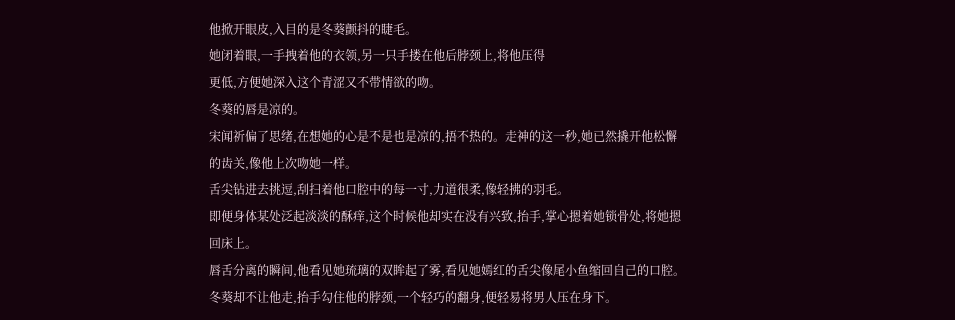他掀开眼皮,入目的是冬葵颤抖的睫毛。
她闭着眼,一手拽着他的衣领,另一只手搂在他后脖颈上,将他压得
更低,方便她深入这个青涩又不带情欲的吻。
冬葵的唇是凉的。
宋闻祈偏了思绪,在想她的心是不是也是凉的,捂不热的。走神的这一秒,她已然撬开他松懈的齿关,像他上次吻她一样。
舌尖钻进去挑逗,刮扫着他口腔中的每一寸,力道很柔,像轻拂的羽毛。
即便身体某处泛起淡淡的酥痒,这个时候他却实在没有兴致,抬手,掌心摁着她锁骨处,将她摁回床上。
唇舌分离的瞬间,他看见她琉璃的双眸起了雾,看见她嫣红的舌尖像尾小鱼缩回自己的口腔。
冬葵却不让他走,抬手勾住他的脖颈,一个轻巧的翻身,便轻易将男人压在身下。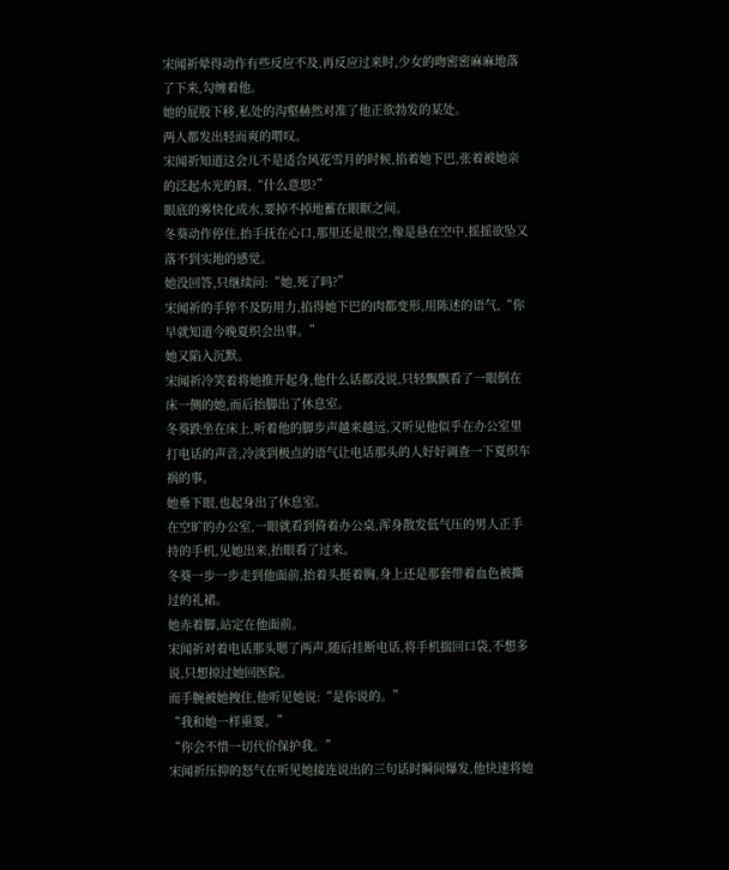宋闻祈晕得动作有些反应不及,再反应过来时,少女的吻密密麻麻地落了下来,勾缠着他。
她的屁股下移,私处的沟壑赫然对准了他正欲勃发的某处。
两人都发出轻而爽的喟叹。
宋闻祈知道这会儿不是适合风花雪月的时候,掐着她下巴,张着被她亲的泛起水光的唇,“什么意思?”
眼底的雾快化成水,要掉不掉地蓄在眼眶之间。
冬葵动作停住,抬手抚在心口,那里还是很空,像是悬在空中,摇摇欲坠又落不到实地的感觉。
她没回答,只继续问:“她,死了吗?”
宋闻祈的手猝不及防用力,掐得她下巴的肉都变形,用陈述的语气,“你早就知道今晚夏织会出事。”
她又陷入沉默。
宋闻祈冷笑着将她推开起身,他什么话都没说,只轻飘飘看了一眼倒在床一侧的她,而后抬脚出了休息室。
冬葵跌坐在床上,听着他的脚步声越来越远,又听见他似乎在办公室里打电话的声音,冷淡到极点的语气让电话那头的人好好调查一下夏织车祸的事。
她垂下眼,也起身出了休息室。
在空旷的办公室,一眼就看到倚着办公桌,浑身散发低气压的男人正手持的手机,见她出来,抬眼看了过来。
冬葵一步一步走到他面前,抬着头挺着胸,身上还是那套带着血色被撕过的礼裙。
她赤着脚,站定在他面前。
宋闻祈对着电话那头嗯了两声,随后挂断电话,将手机揣回口袋,不想多说,只想掠过她回医院。
而手腕被她拽住,他听见她说:“是你说的。”
“我和她一样重要。”
“你会不惜一切代价保护我。”
宋闻祈压抑的怒气在听见她接连说出的三句话时瞬间爆发,他快速将她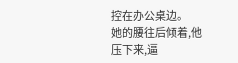控在办公桌边。
她的腰往后倾着,他压下来,逼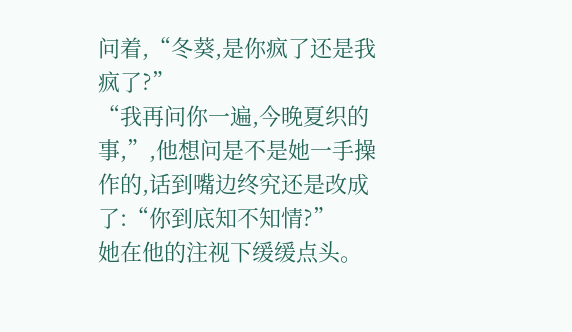问着,“冬葵,是你疯了还是我疯了?”
“我再问你一遍,今晚夏织的事,”,他想问是不是她一手操作的,话到嘴边终究还是改成了:“你到底知不知情?”
她在他的注视下缓缓点头。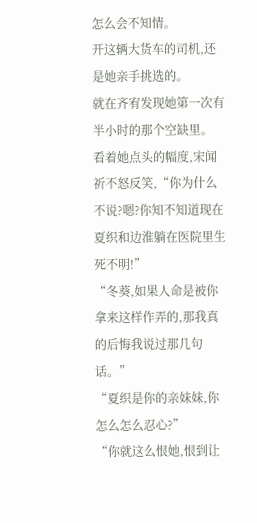怎么会不知情。
开这辆大货车的司机,还是她亲手挑选的。
就在齐宥发现她第一次有半小时的那个空缺里。
看着她点头的幅度,宋闻祈不怒反笑,“你为什么不说?嗯?你知不知道现在夏织和边淮躺在医院里生死不明!”
“冬葵,如果人命是被你拿来这样作弄的,那我真的后悔我说过那几句话。”
“夏织是你的亲妹妹,你怎么怎么忍心?”
“你就这么恨她,恨到让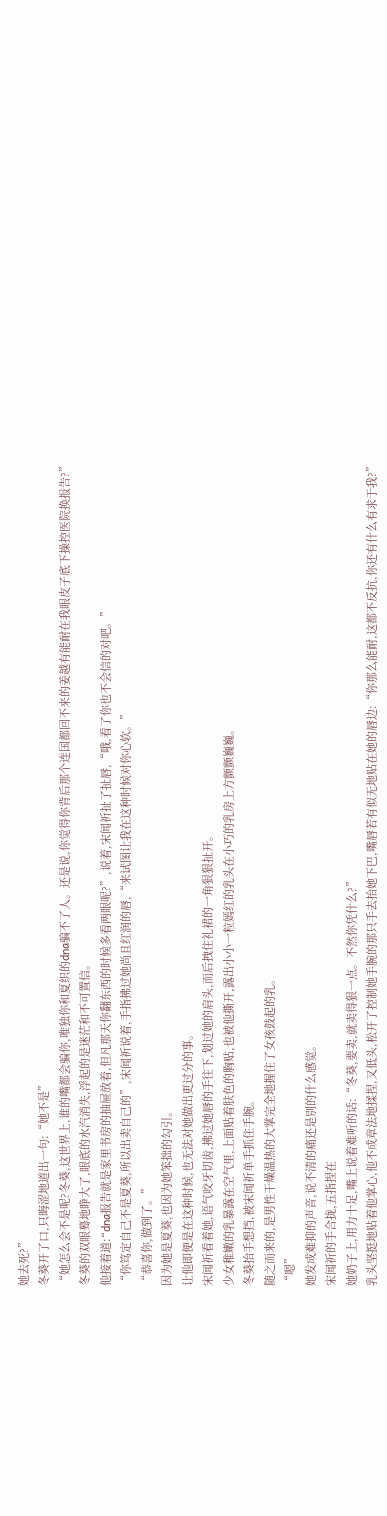她去死?”
冬葵开了口,只晦涩地道出一句:“她不是”
“她怎么会不是呢?冬葵,这世界上,谁的嘴都会骗你,唯独你和夏织的dna骗不了人。还是说,你觉得你背后那个连国都回不来的姜越有能耐在我眼皮子底下操控医院换报告?”
冬葵的双眼蓦地睁大了,眼底的水汽消失,浮起的是迷茫和不可置信。
他接着道:“dna报告就是家里书房的抽屉放着,但凡那天你翻东西的时候多看两眼呢?”,说着,宋闻祈扯了扯唇,“哦,看了你也不会信的对吧。”
“你笃定自己不是夏葵,所以出卖自己的”,宋闻祈说着,手指拂过她尚且红润的唇,“来试图让我在这种时候对你心软。”
“恭喜你,做到了。”
因为她是夏葵,也因为她笨拙的勾引。
让他即便是在这种时候,也无法对她做出更过分的事。
宋闻祈看着她,语气咬牙切齿,拂过她唇的手往下,划过她的肩头,而后拽住礼裙的一角狠狠扯开。
少女稚嫩的乳暴露在空气里,上面贴着肤色的胸贴,也被他撕开,露出小小一粒嫣红的乳头在小巧的乳房上方颤颤巍巍。
冬葵抬手想挡,被宋闻祈单手抓住手腕。
随之而来的,是男性干燥温热的大掌完全地握住了女孩鼓起的乳。
“嗯”
她发成难抑的声音,说不清的痛还是别的什么感觉。
宋闻祈的手合拢,五指捏在
她奶子上,用力十足,嘴上说着难听的话:“冬葵,要卖,就卖得狠一点。不然你凭什么?”
乳头坚挺地贴着他掌心,他不成章法地揉捏,又低头,松开了控制她手腕的那只手去抬她下巴,嘴唇若有似无地贴在她的唇边:“你那么能耐,这都不反抗,你还有什么有求于我?”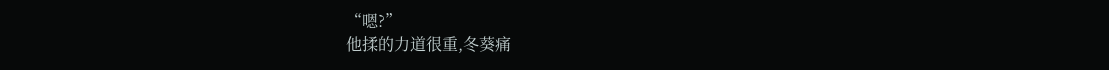“嗯?”
他揉的力道很重,冬葵痛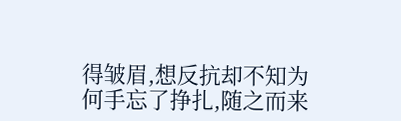得皱眉,想反抗却不知为何手忘了挣扎,随之而来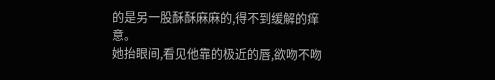的是另一股酥酥麻麻的,得不到缓解的痒意。
她抬眼间,看见他靠的极近的唇,欲吻不吻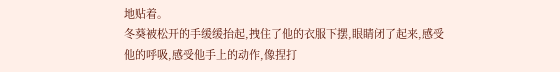地贴着。
冬葵被松开的手缓缓抬起,拽住了他的衣服下摆,眼睛闭了起来,感受他的呼吸,感受他手上的动作,像捏打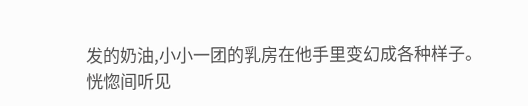发的奶油,小小一团的乳房在他手里变幻成各种样子。
恍惚间听见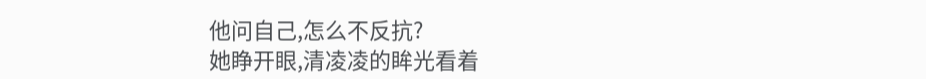他问自己,怎么不反抗?
她睁开眼,清凌凌的眸光看着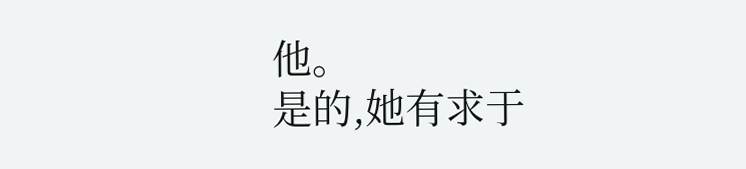他。
是的,她有求于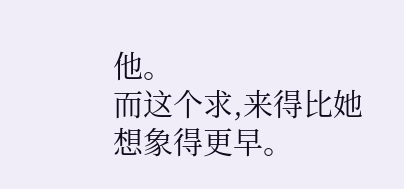他。
而这个求,来得比她想象得更早。